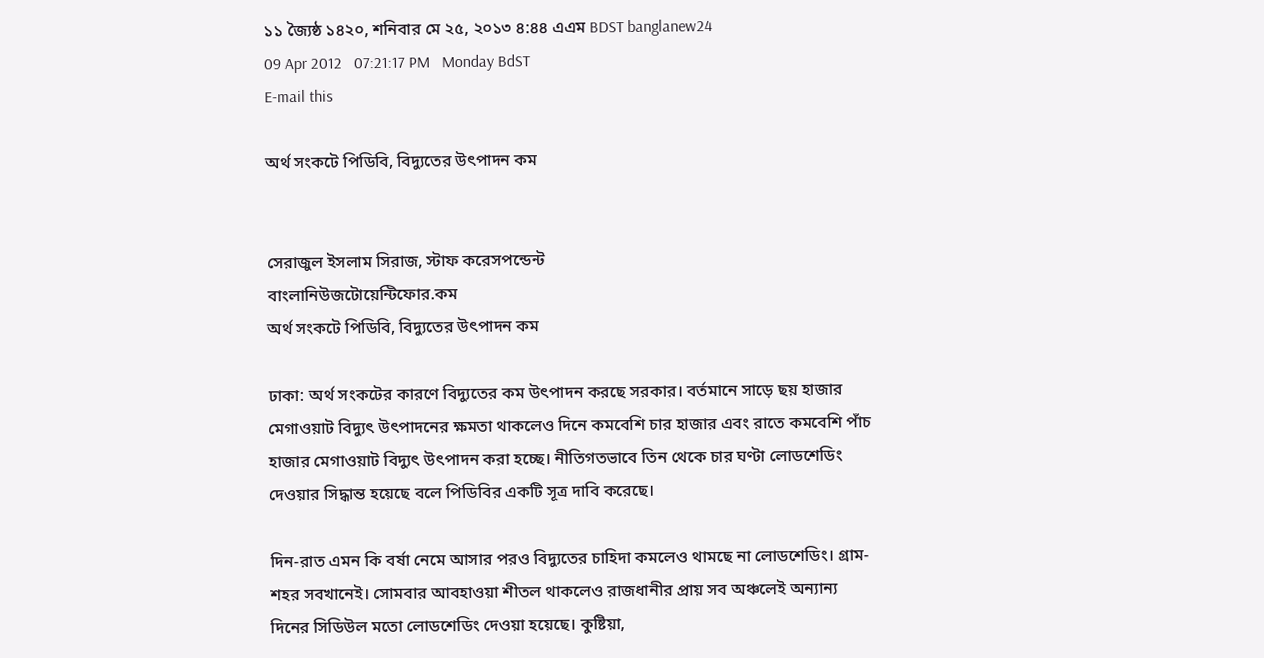১১ জ্যৈষ্ঠ ১৪২০, শনিবার মে ২৫, ২০১৩ ৪:৪৪ এএম BDST banglanew24
09 Apr 2012   07:21:17 PM   Monday BdST
E-mail this

অর্থ সংকটে পিডিবি, বিদ্যুতের উৎপাদন কম


সেরাজুল ইসলাম সিরাজ, স্টাফ করেসপন্ডেন্ট
বাংলানিউজটোয়েন্টিফোর.কম
অর্থ সংকটে পিডিবি, বিদ্যুতের উৎপাদন কম

ঢাকা: অর্থ সংকটের কারণে বিদ্যুতের কম উৎপাদন করছে সরকার। বর্তমানে সাড়ে ছয় হাজার মেগাওয়াট বিদ্যুৎ উৎপাদনের ক্ষমতা থাকলেও দিনে কমবেশি চার হাজার এবং রাতে কমবেশি পাঁচ হাজার মেগাওয়াট বিদ্যুৎ উৎপাদন করা হচ্ছে। নীতিগতভাবে তিন থেকে চার ঘণ্টা লোডশেডিং দেওয়ার সিদ্ধান্ত হয়েছে বলে পিডিবির একটি সূত্র দাবি করেছে।

দিন-রাত এমন কি বর্ষা নেমে আসার পরও বিদ্যুতের চাহিদা কমলেও থামছে না লোডশেডিং। গ্রাম-শহর সবখানেই। সোমবার আবহাওয়া শীতল থাকলেও রাজধানীর প্রায় সব অঞ্চলেই অন্যান্য দিনের সিডিউল মতো লোডশেডিং দেওয়া হয়েছে। কুষ্টিয়া,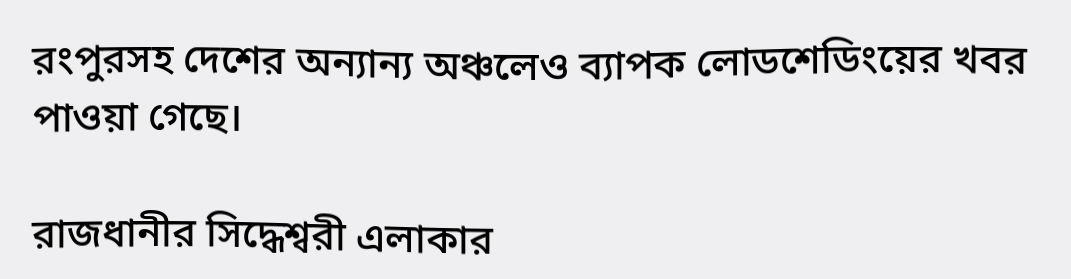রংপুরসহ দেশের অন্যান্য অঞ্চলেও ব্যাপক লোডশেডিংয়ের খবর পাওয়া গেছে।

রাজধানীর সিদ্ধেশ্বরী এলাকার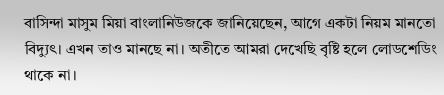বাসিন্দা মাসুম মিয়া বাংলানিউজকে জানিয়েছেন, আগে একটা নিয়ম মানতো বিদ্যুৎ। এখন তাও মানছে না। অতীতে আমরা দেখেছি বৃষ্টি হলে লোডশেডিং থাকে না।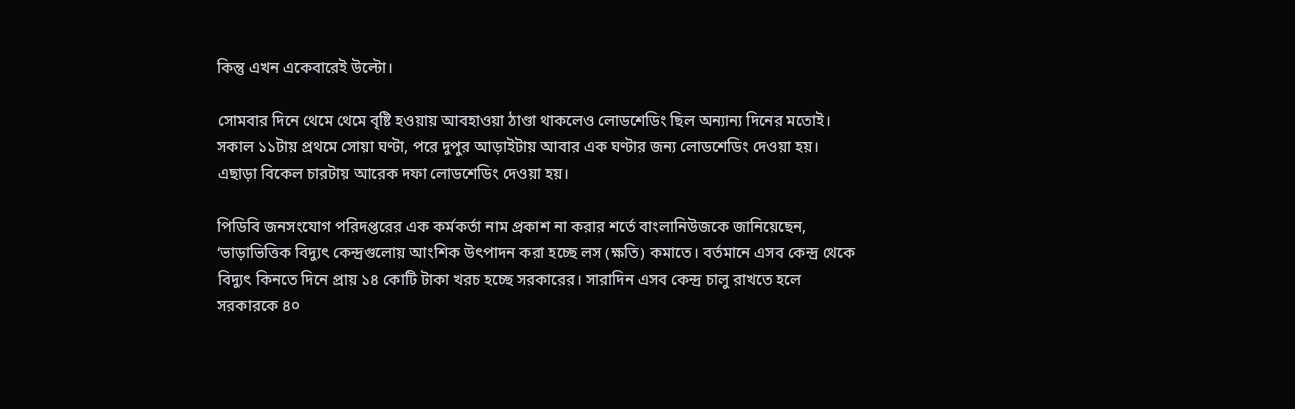কিন্তু এখন একেবারেই উল্টো।

সোমবার দিনে থেমে থেমে বৃষ্টি হওয়ায় আবহাওয়া ঠাণ্ডা থাকলেও লোডশেডিং ছিল অন্যান্য দিনের মতোই। সকাল ১১টায় প্রথমে সোয়া ঘণ্টা, পরে দুপুর আড়াইটায় আবার এক ঘণ্টার জন্য লোডশেডিং দেওয়া হয়। এছাড়া বিকেল চারটায় আরেক দফা লোডশেডিং দেওয়া হয়।

পিডিবি জনসংযোগ পরিদপ্তরের এক কর্মকর্তা নাম প্রকাশ না করার শর্তে বাংলানিউজকে জানিয়েছেন, ‘ভাড়াভিত্তিক বিদ্যুৎ কেন্দ্রগুলোয় আংশিক উৎপাদন করা হচ্ছে লস (ক্ষতি) কমাতে। বর্তমানে এসব কেন্দ্র থেকে বিদ্যুৎ কিনতে দিনে প্রায় ১৪ কোটি টাকা খরচ হচ্ছে সরকারের। সারাদিন এসব কেন্দ্র চালু রাখতে হলে সরকারকে ৪০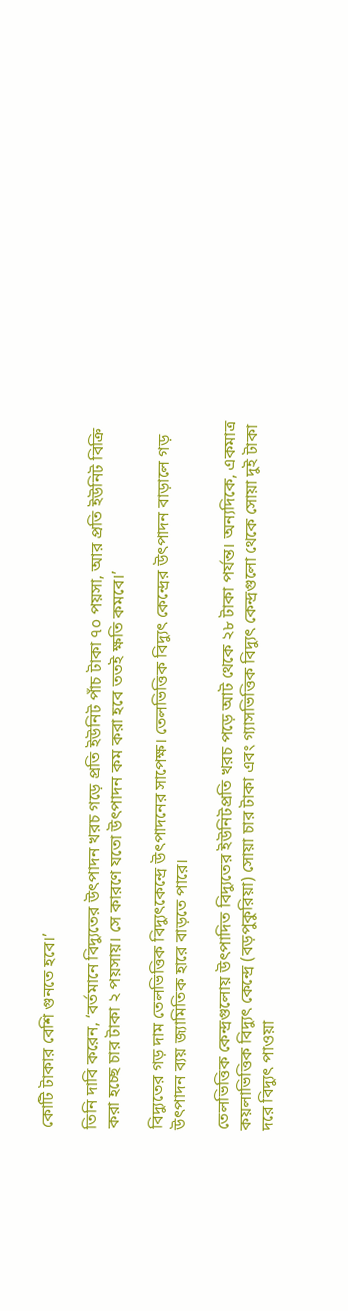কোটি টাকার বেশি গুনতে হবে।’

তিনি দাবি করেন, ‘বর্তমানে বিদ্যুতের উৎপাদন খরচ গড়ে প্রতি ইউনিট পাঁচ টাকা ৭০ পয়সা, আর প্রতি ইউনিট বিক্রি করা হচ্ছে চার টাকা ২ পয়সায়। সে কারণে যতো উৎপাদন কম করা হবে ততই ক্ষতি কমবে।’

বিদ্যুতের গড় দাম তেলভিত্তিক বিদ্যুৎকেন্দ্রে উৎপাদনের সাপেক্ষ। তেলভিত্তিক বিদ্যুৎ কেন্দ্রের উৎপাদন বাড়ালে গড় উৎপাদন ব্যয় জ্যামিতিক হারে বাড়তে পারে।

তেলভিত্তিক কেন্দ্রগুলোয় উৎপাদিত বিদ্যুতের ইউনিটপ্রতি খরচ পড়ে আট থেকে ২৮ টাকা পর্যন্ত। অন্যদিকে, একমাত্র কয়লাভিত্তিক বিদ্যুৎ কেন্দ্রে (বড়পুকুরিয়া) সোয়া চার টাকা এবং গ্যাসভিত্তিক বিদ্যুৎ কেন্দ্রগুলো থেকে সোয়া দুই টাকা দরে বিদ্যুৎ পাওয়া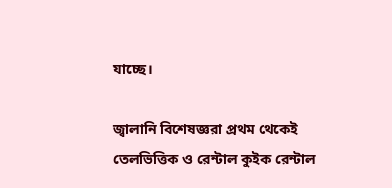যাচ্ছে।

জ্বালানি বিশেষজ্ঞরা প্রথম থেকেই তেলভিত্তিক ও রেন্টাল কুইক রেন্টাল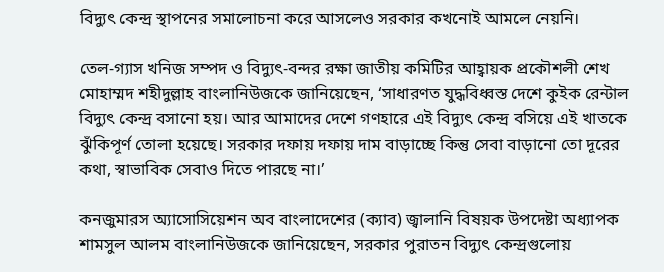বিদ্যুৎ কেন্দ্র স্থাপনের সমালোচনা করে আসলেও সরকার কখনোই আমলে নেয়নি।

তেল-গ্যাস খনিজ সম্পদ ও বিদ্যুৎ-বন্দর রক্ষা জাতীয় কমিটির আহ্বায়ক প্রকৌশলী শেখ মোহাম্মদ শহীদুল্লাহ বাংলানিউজকে জানিয়েছেন, ‘সাধারণত যুদ্ধবিধ্বস্ত দেশে কুইক রেন্টাল বিদ্যুৎ কেন্দ্র বসানো হয়। আর আমাদের দেশে গণহারে এই বিদ্যুৎ কেন্দ্র বসিয়ে এই খাতকে ঝুঁকিপূর্ণ তোলা হয়েছে। সরকার দফায় দফায় দাম বাড়াচ্ছে কিন্তু সেবা বাড়ানো তো দূরের কথা, স্বাভাবিক সেবাও দিতে পারছে না।’

কনজুমারস অ্যাসোসিয়েশন অব বাংলাদেশের (ক্যাব) জ্বালানি বিষয়ক উপদেষ্টা অধ্যাপক শামসুল আলম বাংলানিউজকে জানিয়েছেন, সরকার পুরাতন বিদ্যুৎ কেন্দ্রগুলোয়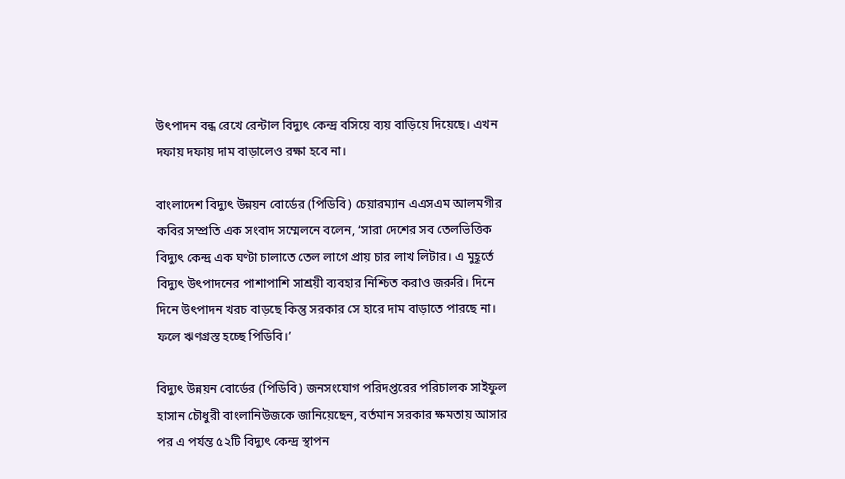উৎপাদন বন্ধ রেখে রেন্টাল বিদ্যুৎ কেন্দ্র বসিয়ে ব্যয় বাড়িয়ে দিয়েছে। এখন দফায় দফায় দাম বাড়ালেও রক্ষা হবে না।

বাংলাদেশ বিদ্যুৎ উন্নয়ন বোর্ডের (পিডিবি) চেয়ারম্যান এএসএম আলমগীর কবির সম্প্রতি এক সংবাদ সম্মেলনে বলেন, ‘সারা দেশের সব তেলভিত্তিক বিদ্যুৎ কেন্দ্র এক ঘণ্টা চালাতে তেল লাগে প্রায় চার লাখ লিটার। এ মুহূর্তে বিদ্যুৎ উৎপাদনের পাশাপাশি সাশ্রয়ী ব্যবহার নিশ্চিত করাও জরুরি। দিনে দিনে উৎপাদন খরচ বাড়ছে কিন্তু সরকার সে হারে দাম বাড়াতে পারছে না। ফলে ঋণগ্রস্ত হচ্ছে পিডিবি।’

বিদ্যুৎ উন্নয়ন বোর্ডের (পিডিবি) জনসংযোগ পরিদপ্তরের পরিচালক সাইফুল হাসান চৌধুরী বাংলানিউজকে জানিয়েছেন, বর্তমান সরকার ক্ষমতায় আসার পর এ পর্যন্ত ৫২টি বিদ্যুৎ কেন্দ্র স্থাপন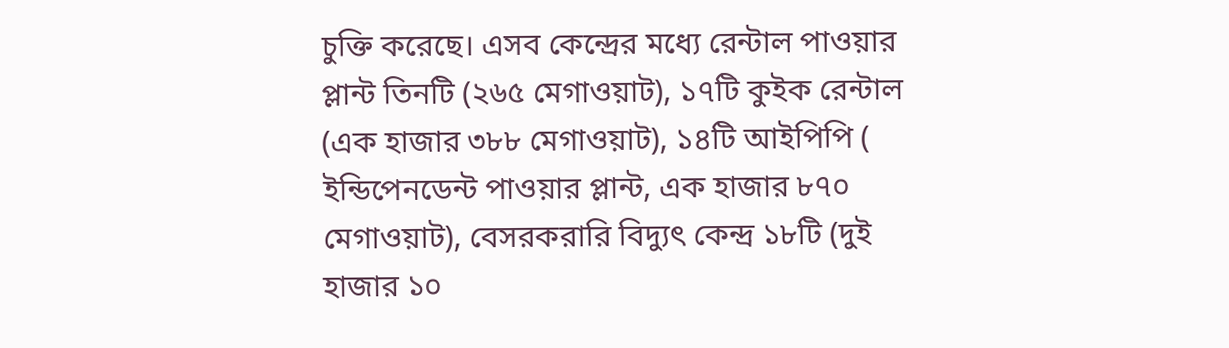চুক্তি করেছে। এসব কেন্দ্রের মধ্যে রেন্টাল পাওয়ার প্লান্ট তিনটি (২৬৫ মেগাওয়াট), ১৭টি কুইক রেন্টাল (এক হাজার ৩৮৮ মেগাওয়াট), ১৪টি আইপিপি ( ইন্ডিপেনডেন্ট পাওয়ার প্লান্ট, এক হাজার ৮৭০ মেগাওয়াট), বেসরকরারি বিদ্যুৎ কেন্দ্র ১৮টি (দুই হাজার ১০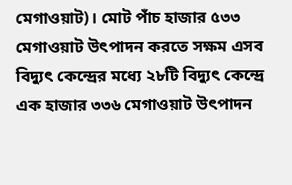মেগাওয়াট)। মোট পাঁচ হাজার ৫৩৩ মেগাওয়াট উৎপাদন করতে সক্ষম এসব বিদ্যুৎ কেন্দ্রের মধ্যে ২৮টি বিদ্যুৎ কেন্দ্রে এক হাজার ৩৩৬ মেগাওয়াট উৎপাদন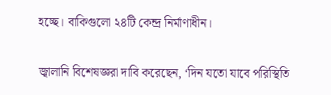হচ্ছে। বাকিগুলো ২৪টি কেন্দ্র নির্মাণাধীন।

জ্বালানি বিশেষজ্ঞরা দাবি করেছেন, ‘দিন যতো যাবে পরিস্থিতি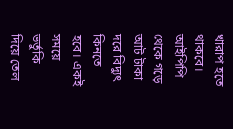খারাপ হতে থাকবে। আইপিপি থেকে গড়ে আট টাকা দরে বিদ্যুৎ কিনতে হবে। একই সময়ে ভর্তুকি দিয়ে তেল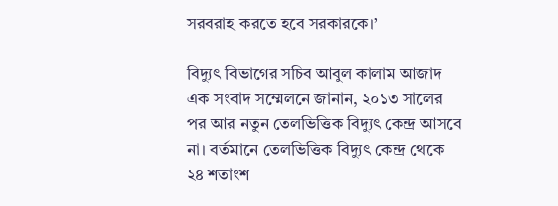সরবরাহ করতে হবে সরকারকে।’

বিদ্যুৎ বিভাগের সচিব আবুল কালাম আজাদ এক সংবাদ সম্মেলনে জানান, ২০১৩ সালের পর আর নতুন তেলভিত্তিক বিদ্যুৎ কেন্দ্র আসবে না। বর্তমানে তেলভিত্তিক বিদ্যুৎ কেন্দ্র থেকে ২৪ শতাংশ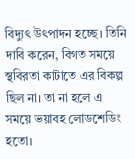বিদ্যুৎ উৎপাদন হচ্ছে। তিনি দাবি করেন, বিগত সময়ে স্থবিরতা কাটাতে এর বিকল্প ছিল না। তা না হলে এ সময়ে ভয়াবহ লোডশেডিং হতো।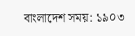বাংলাদেশ সময়: ১৯০৩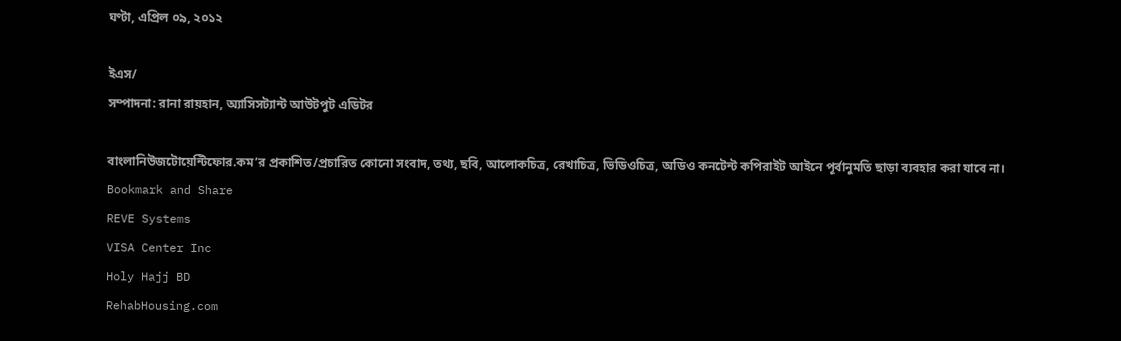ঘণ্টা, এপ্রিল ০৯, ২০১২

ইএস/
সম্পাদনা: রানা রায়হান, অ্যাসিসট্যান্ট আউটপুট এডিটর

বাংলানিউজটোয়েন্টিফোর.কম’র প্রকাশিত/প্রচারিত কোনো সংবাদ, তথ্য, ছবি, আলোকচিত্র, রেখাচিত্র, ভিডিওচিত্র, অডিও কনটেন্ট কপিরাইট আইনে পূর্বানুমতি ছাড়া ব্যবহার করা যাবে না।
Bookmark and Share
REVE Systems
VISA Center Inc
Holy Hajj BD
RehabHousing.com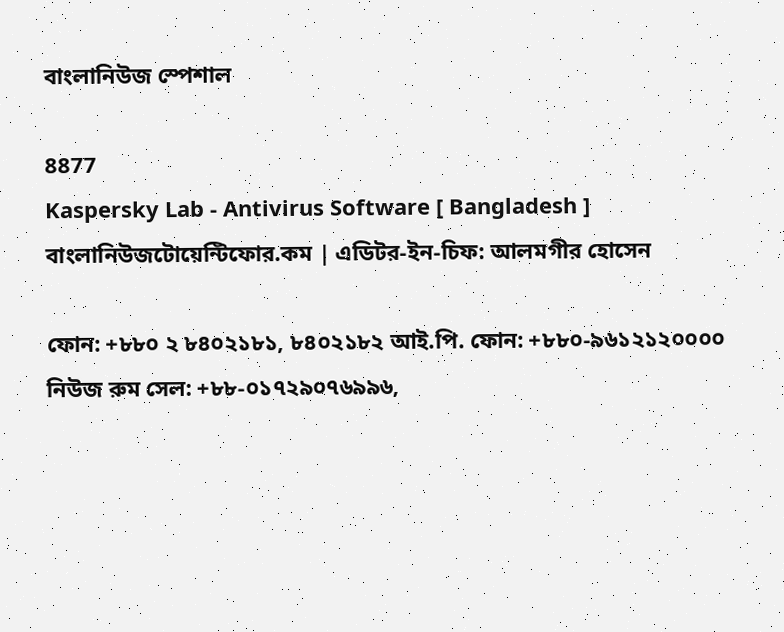বাংলানিউজ স্পেশাল

8877
Kaspersky Lab - Antivirus Software [ Bangladesh ]
বাংলানিউজটোয়েন্টিফোর.কম | এডিটর-ইন-চিফ: আলমগীর হোসেন

ফোন: +৮৮০ ২ ৮৪০২১৮১, ৮৪০২১৮২ আই.পি. ফোন: +৮৮০-৯৬১২১২০০০০ নিউজ রুম সেল: +৮৮-০১৭২৯০৭৬৯৯৬,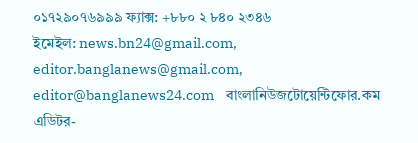০১৭২৯০৭৬৯৯৯ ফ্যাক্স: +৮৮০ ২ ৮৪০ ২৩৪৬
ইমেইল: news.bn24@gmail.com, editor.banglanews@gmail.com, editor@banglanews24.com    বাংলানিউজটোয়েন্টিফোর.কম    এডিটর-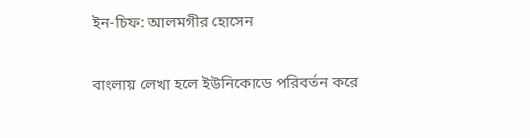ইন-চিফ: আলমগীর হোসেন

বাংলায় লেখা হলে ইউনিকোডে পরিবর্তন করে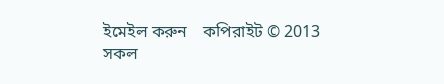ইমেইল করুন    কপিরাইট © 2013 সকল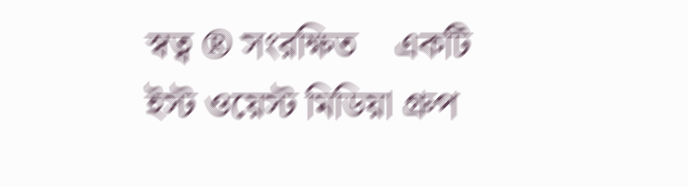স্বত্ব ® সংরক্ষিত    একটি ইস্ট ওয়েস্ট মিডিয়া গ্রুপ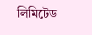লিমিটেড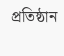প্রতিষ্ঠান